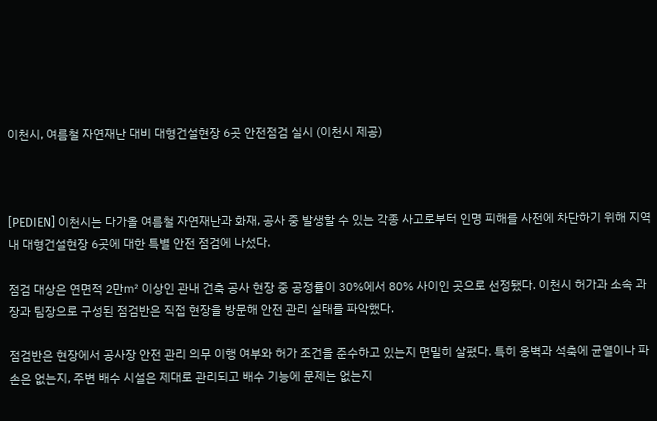이천시, 여름철 자연재난 대비 대형건설현장 6곳 안전점검 실시 (이천시 제공)



[PEDIEN] 이천시는 다가올 여름철 자연재난과 화재, 공사 중 발생할 수 있는 각종 사고로부터 인명 피해를 사전에 차단하기 위해 지역 내 대형건설현장 6곳에 대한 특별 안전 점검에 나섰다.

점검 대상은 연면적 2만㎡ 이상인 관내 건축 공사 현장 중 공정률이 30%에서 80% 사이인 곳으로 선정됐다. 이천시 허가과 소속 과장과 팀장으로 구성된 점검반은 직접 현장을 방문해 안전 관리 실태를 파악했다.

점검반은 현장에서 공사장 안전 관리 의무 이행 여부와 허가 조건을 준수하고 있는지 면밀히 살폈다. 특히 옹벽과 석축에 균열이나 파손은 없는지, 주변 배수 시설은 제대로 관리되고 배수 기능에 문제는 없는지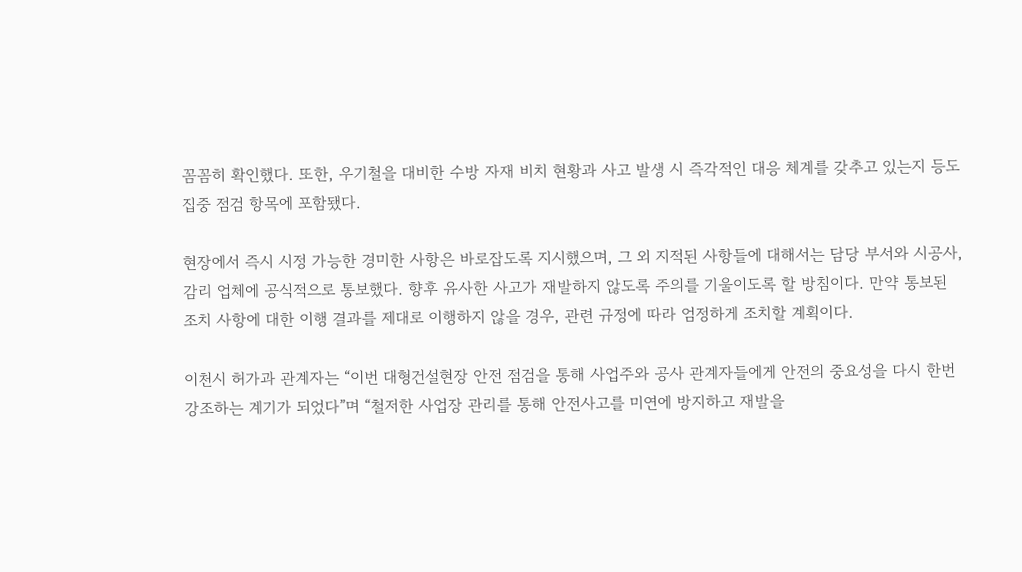꼼꼼히 확인했다. 또한, 우기철을 대비한 수방 자재 비치 현황과 사고 발생 시 즉각적인 대응 체계를 갖추고 있는지 등도 집중 점검 항목에 포함됐다.

현장에서 즉시 시정 가능한 경미한 사항은 바로잡도록 지시했으며, 그 외 지적된 사항들에 대해서는 담당 부서와 시공사, 감리 업체에 공식적으로 통보했다. 향후 유사한 사고가 재발하지 않도록 주의를 기울이도록 할 방침이다. 만약 통보된 조치 사항에 대한 이행 결과를 제대로 이행하지 않을 경우, 관련 규정에 따라 엄정하게 조치할 계획이다.

이천시 허가과 관계자는 “이번 대형건설현장 안전 점검을 통해 사업주와 공사 관계자들에게 안전의 중요성을 다시 한번 강조하는 계기가 되었다”며 “철저한 사업장 관리를 통해 안전사고를 미연에 방지하고 재발을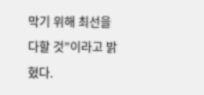막기 위해 최선을 다할 것”이라고 밝혔다.